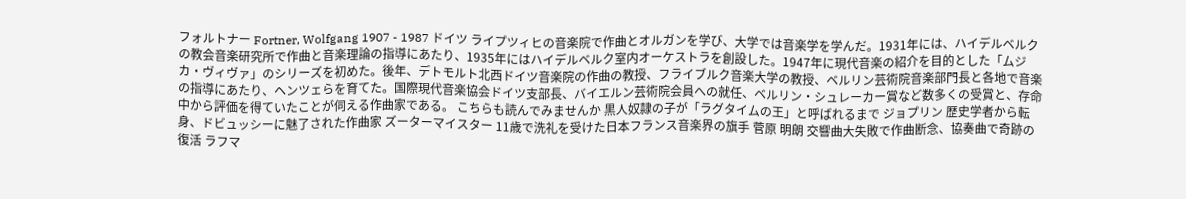フォルトナー Fortner, Wolfgang 1907 - 1987 ドイツ ライプツィヒの音楽院で作曲とオルガンを学び、大学では音楽学を学んだ。1931年には、ハイデルベルクの教会音楽研究所で作曲と音楽理論の指導にあたり、1935年にはハイデルベルク室内オーケストラを創設した。1947年に現代音楽の紹介を目的とした「ムジカ・ヴィヴァ」のシリーズを初めた。後年、デトモルト北西ドイツ音楽院の作曲の教授、フライブルク音楽大学の教授、ベルリン芸術院音楽部門長と各地で音楽の指導にあたり、ヘンツェらを育てた。国際現代音楽協会ドイツ支部長、バイエルン芸術院会員への就任、ベルリン・シュレーカー賞など数多くの受賞と、存命中から評価を得ていたことが伺える作曲家である。 こちらも読んでみませんか 黒人奴隷の子が「ラグタイムの王」と呼ばれるまで ジョプリン 歴史学者から転身、ドビュッシーに魅了された作曲家 ズーターマイスター 11歳で洗礼を受けた日本フランス音楽界の旗手 菅原 明朗 交響曲大失敗で作曲断念、協奏曲で奇跡の復活 ラフマ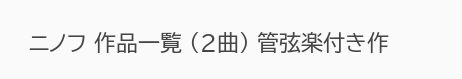ニノフ 作品一覧 (2曲) 管弦楽付き作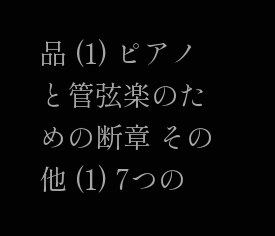品 (1) ピアノと管弦楽のための断章 その他 (1) 7つの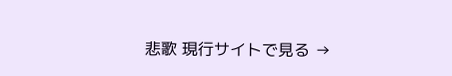悲歌 現行サイトで見る →